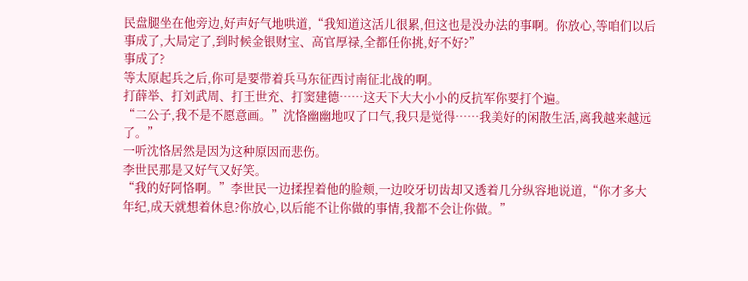民盘腿坐在他旁边,好声好气地哄道,“我知道这活儿很累,但这也是没办法的事啊。你放心,等咱们以后事成了,大局定了,到时候金银财宝、高官厚禄,全都任你挑,好不好?”
事成了?
等太原起兵之后,你可是要带着兵马东征西讨南征北战的啊。
打薛举、打刘武周、打王世充、打窦建德……这天下大大小小的反抗军你要打个遍。
“二公子,我不是不愿意画。”沈恪幽幽地叹了口气,我只是觉得……我美好的闲散生活,离我越来越远了。”
一听沈恪居然是因为这种原因而悲伤。
李世民那是又好气又好笑。
“我的好阿恪啊。”李世民一边揉捏着他的脸颊,一边咬牙切齿却又透着几分纵容地说道,“你才多大年纪,成天就想着休息?你放心,以后能不让你做的事情,我都不会让你做。”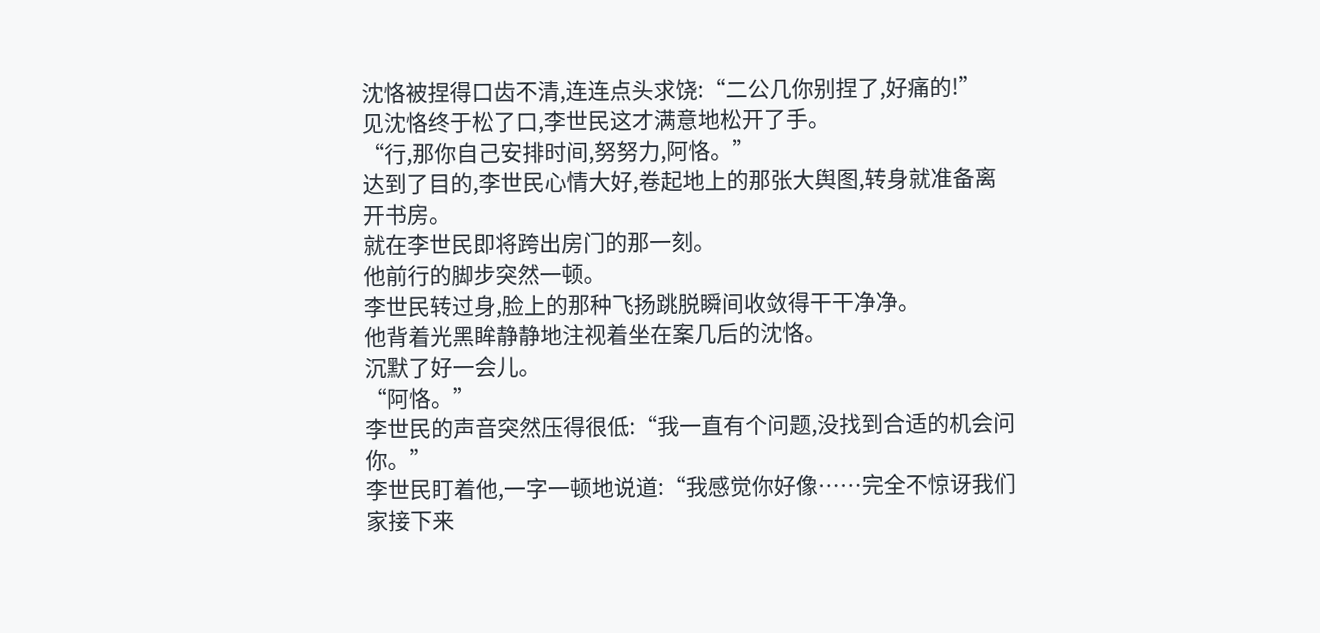沈恪被捏得口齿不清,连连点头求饶:“二公几你别捏了,好痛的!”
见沈恪终于松了口,李世民这才满意地松开了手。
“行,那你自己安排时间,努努力,阿恪。”
达到了目的,李世民心情大好,卷起地上的那张大舆图,转身就准备离开书房。
就在李世民即将跨出房门的那一刻。
他前行的脚步突然一顿。
李世民转过身,脸上的那种飞扬跳脱瞬间收敛得干干净净。
他背着光黑眸静静地注视着坐在案几后的沈恪。
沉默了好一会儿。
“阿恪。”
李世民的声音突然压得很低:“我一直有个问题,没找到合适的机会问你。”
李世民盯着他,一字一顿地说道:“我感觉你好像……完全不惊讶我们家接下来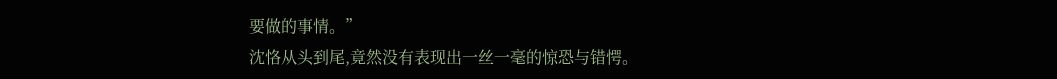要做的事情。”
沈恪从头到尾,竟然没有表现出一丝一毫的惊恐与错愕。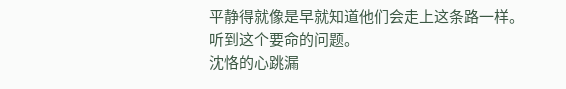平静得就像是早就知道他们会走上这条路一样。
听到这个要命的问题。
沈恪的心跳漏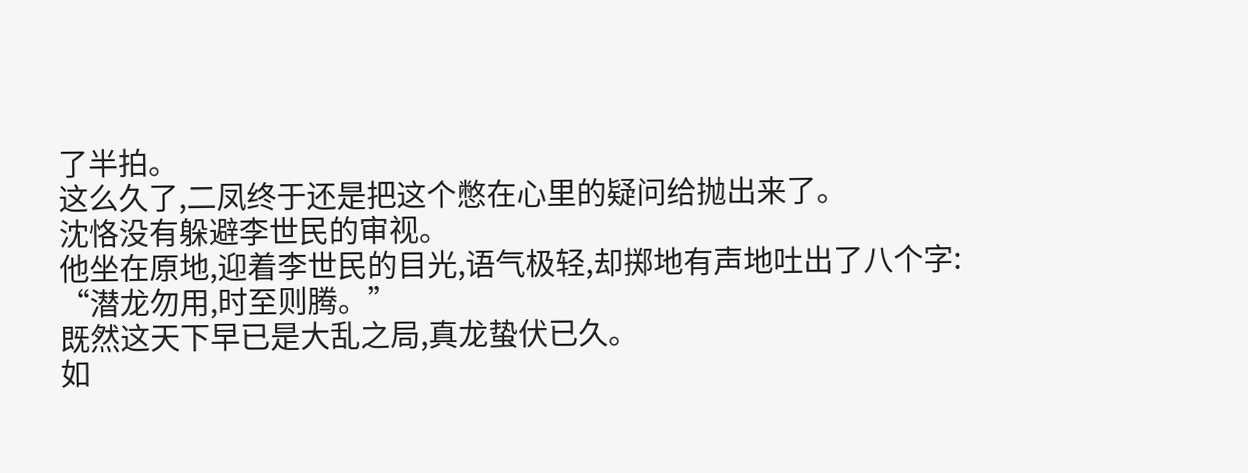了半拍。
这么久了,二凤终于还是把这个憋在心里的疑问给抛出来了。
沈恪没有躲避李世民的审视。
他坐在原地,迎着李世民的目光,语气极轻,却掷地有声地吐出了八个字:
“潜龙勿用,时至则腾。”
既然这天下早已是大乱之局,真龙蛰伏已久。
如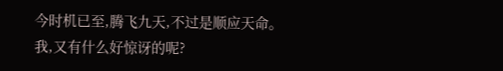今时机已至,腾飞九天,不过是顺应天命。
我,又有什么好惊讶的呢?